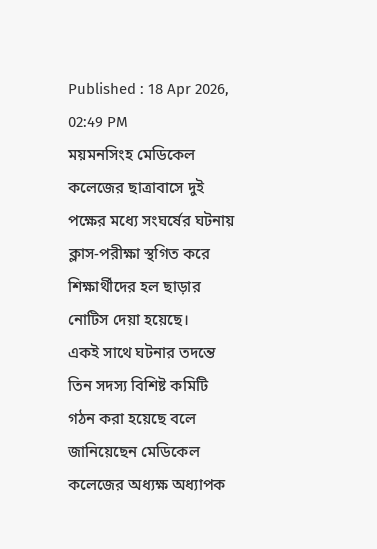Published : 18 Apr 2026, 02:49 PM
ময়মনসিংহ মেডিকেল কলেজের ছাত্রাবাসে দুই পক্ষের মধ্যে সংঘর্ষের ঘটনায় ক্লাস-পরীক্ষা স্থগিত করে শিক্ষার্থীদের হল ছাড়ার নোটিস দেয়া হয়েছে।
একই সাথে ঘটনার তদন্তে তিন সদস্য বিশিষ্ট কমিটি গঠন করা হয়েছে বলে জানিয়েছেন মেডিকেল কলেজের অধ্যক্ষ অধ্যাপক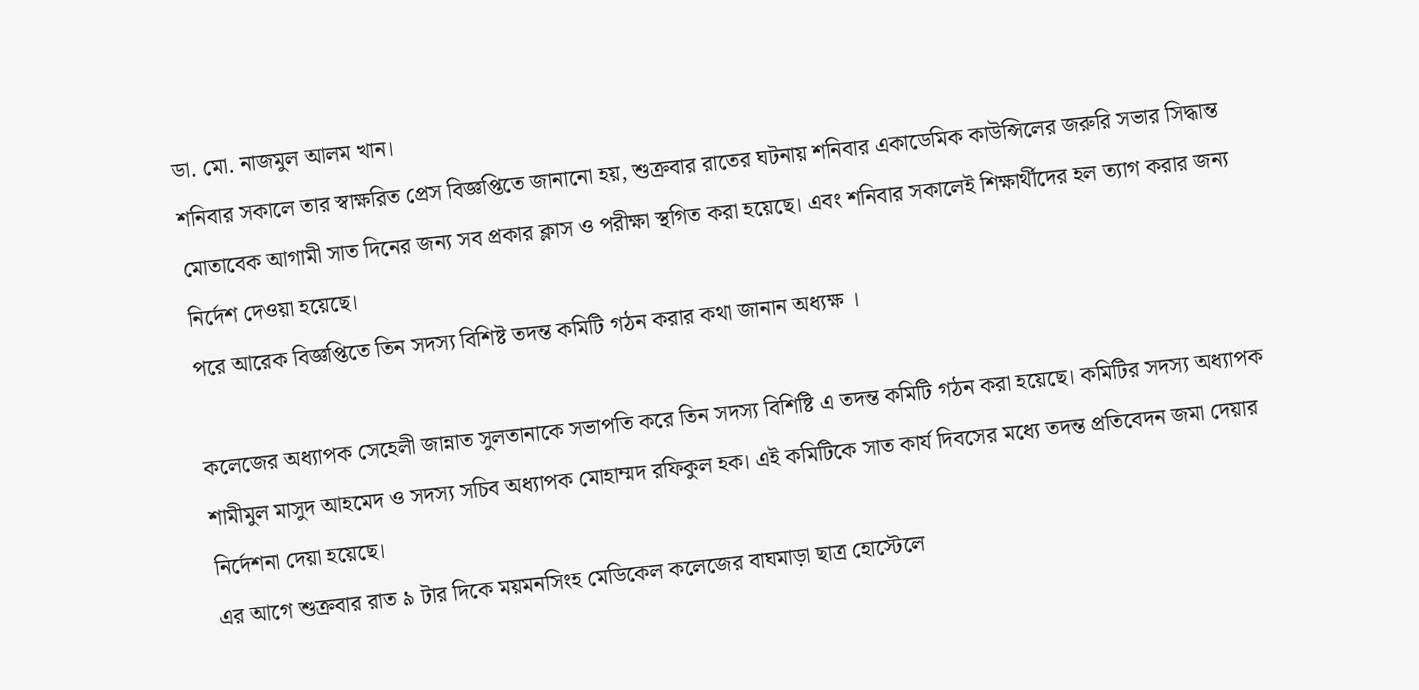ডা. মো. নাজমুল আলম খান।
শনিবার সকালে তার স্বাক্ষরিত প্রেস বিজ্ঞপ্তিতে জানানো হয়, শুক্রবার রাতের ঘটনায় শনিবার একাডেমিক কাউন্সিলের জরুরি সভার সিদ্ধান্ত মোতাবেক আগামী সাত দিনের জন্য সব প্রকার ক্লাস ও পরীক্ষা স্থগিত করা হয়েছে। এবং শনিবার সকালেই শিক্ষার্থীদের হল ত্যাগ করার জন্য নির্দেশ দেওয়া হয়েছে।
পরে আরেক বিজ্ঞপ্তিতে তিন সদস্য বিশিষ্ট তদন্ত কমিটি গঠন করার কথা জানান অধ্যক্ষ ।

কলেজের অধ্যাপক সেহেলী জান্নাত সুলতানাকে সভাপতি করে তিন সদস্য বিশিষ্টি এ তদন্ত কমিটি গঠন করা হয়েছে। কমিটির সদস্য অধ্যাপক শামীমুল মাসুদ আহমেদ ও সদস্য সচিব অধ্যাপক মোহাম্মদ রফিকুল হক। এই কমিটিকে সাত কার্য দিবসের মধ্যে তদন্ত প্রতিবেদন জমা দেয়ার নির্দেশনা দেয়া হয়েছে।
এর আগে শুক্রবার রাত ৯ টার দিকে ময়মনসিংহ মেডিকেল কলেজের বাঘমাড়া ছাত্র হোস্টেলে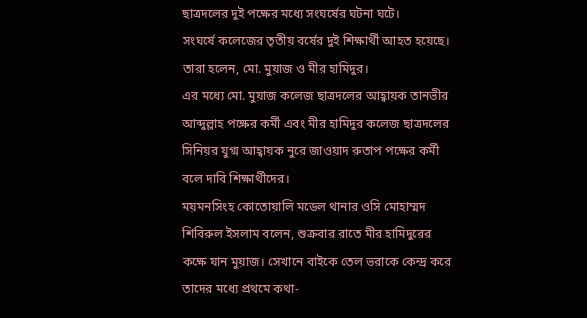ছাত্রদলের দুই পক্ষের মধ্যে সংঘর্ষের ঘটনা ঘটে।
সংঘর্ষে কলেজের তৃতীয় বর্ষের দুই শিক্ষার্থী আহত হয়েছে। তারা হলেন, মো. মুয়াজ ও মীর হামিদুর।
এর মধ্যে মো. মুয়াজ কলেজ ছাত্রদলের আহ্বায়ক তানভীর আব্দুল্লাহ পক্ষের কর্মী এবং মীর হামিদুর কলেজ ছাত্রদলের সিনিয়র যুগ্ম আহ্বায়ক নুরে জাওয়াদ রুতাপ পক্ষের কর্মী বলে দাবি শিক্ষার্থীদের।
ময়মনসিংহ কোতোয়ালি মডেল থানার ওসি মোহাম্মদ শিবিরুল ইসলাম বলেন, শুক্রবার রাতে মীর হামিদুরের কক্ষে যান মুয়াজ। সেখানে বাইকে তেল ভরাকে কেন্দ্র করে তাদের মধ্যে প্রথমে কথা-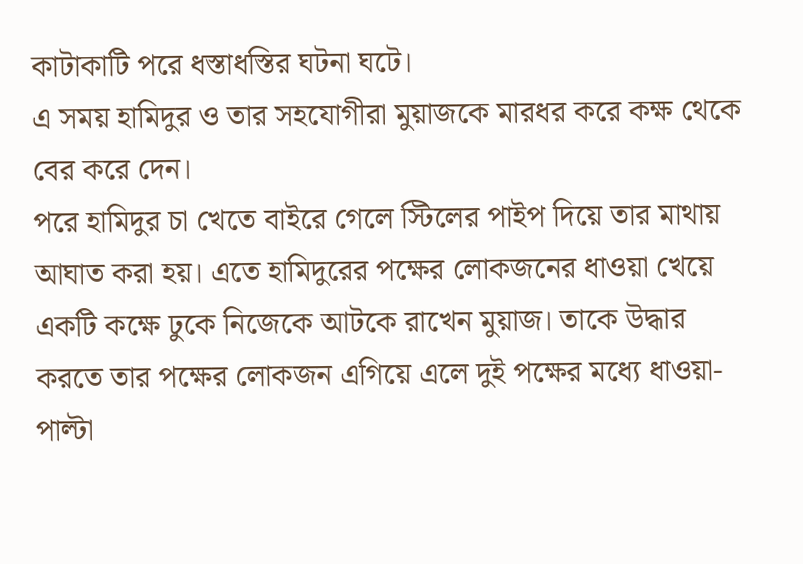কাটাকাটি পরে ধস্তাধস্তির ঘটনা ঘটে।
এ সময় হামিদুর ও তার সহযোগীরা মুয়াজকে মারধর করে কক্ষ থেকে বের করে দেন।
পরে হামিদুর চা খেতে বাইরে গেলে স্টিলের পাইপ দিয়ে তার মাথায় আঘাত করা হয়। এতে হামিদুরের পক্ষের লোকজনের ধাওয়া খেয়ে একটি কক্ষে ঢুকে নিজেকে আটকে রাখেন মুয়াজ। তাকে উদ্ধার করতে তার পক্ষের লোকজন এগিয়ে এলে দুই পক্ষের মধ্যে ধাওয়া-পাল্টা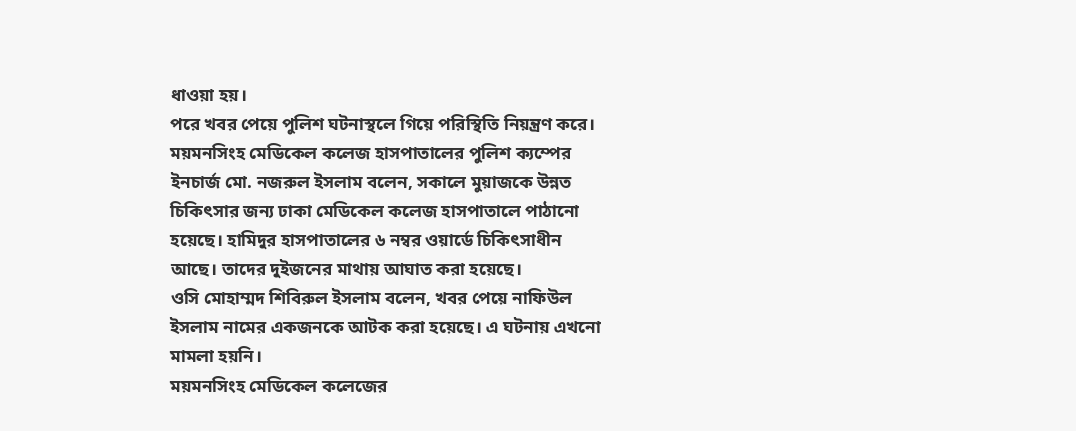ধাওয়া হয়।
পরে খবর পেয়ে পুলিশ ঘটনাস্থলে গিয়ে পরিস্থিতি নিয়ন্ত্রণ করে।
ময়মনসিংহ মেডিকেল কলেজ হাসপাতালের পুলিশ ক্যম্পের ইনচার্জ মো. নজরুল ইসলাম বলেন, সকালে মুয়াজকে উন্নত চিকিৎসার জন্য ঢাকা মেডিকেল কলেজ হাসপাতালে পাঠানো হয়েছে। হামিদুর হাসপাতালের ৬ নম্বর ওয়ার্ডে চিকিৎসাধীন আছে। তাদের দুইজনের মাথায় আঘাত করা হয়েছে।
ওসি মোহাম্মদ শিবিরুল ইসলাম বলেন, খবর পেয়ে নাফিউল ইসলাম নামের একজনকে আটক করা হয়েছে। এ ঘটনায় এখনো মামলা হয়নি।
ময়মনসিংহ মেডিকেল কলেজের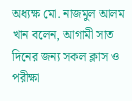অধ্যক্ষ মো. নাজমুল আলম খান বলেন, আগামী সাত দিনের জন্য সকল ক্লাস ও পরীক্ষা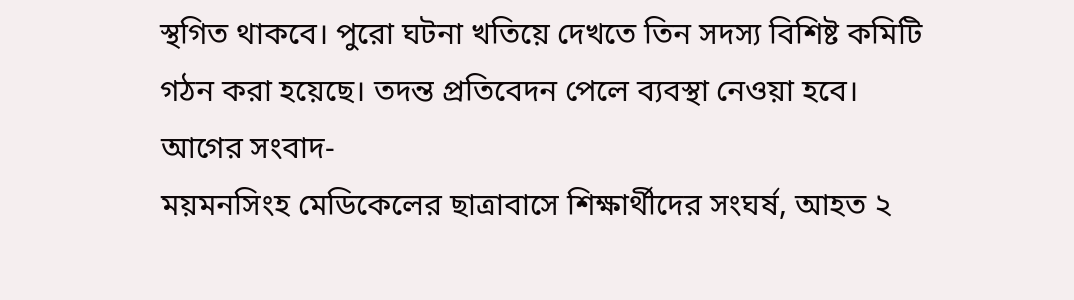স্থগিত থাকবে। পুরো ঘটনা খতিয়ে দেখতে তিন সদস্য বিশিষ্ট কমিটি গঠন করা হয়েছে। তদন্ত প্রতিবেদন পেলে ব্যবস্থা নেওয়া হবে।
আগের সংবাদ-
ময়মনসিংহ মেডিকেলের ছাত্রাবাসে শিক্ষার্থীদের সংঘর্ষ, আহত ২